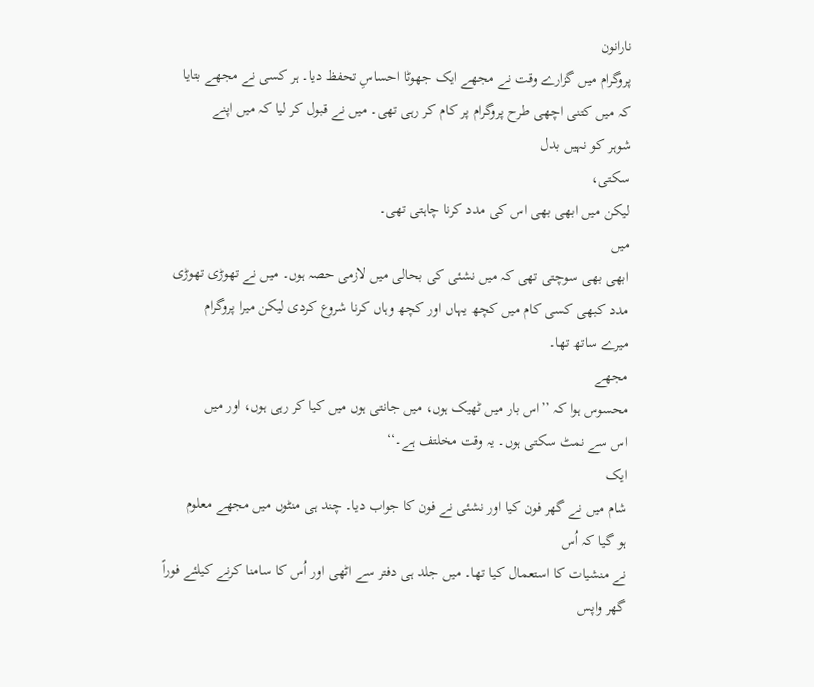نارانون
پروگرام میں گزارے وقت نے مجھے ایک جھوٹا احساسِ تحفظ دیا۔ ہر کسی نے مجھے بتایا
کہ میں کتنی اچھی طرح پروگرام پر کام کر رہی تھی۔ میں نے قبول کر لیا کہ میں اپنے
شوہر کو نہیں بدل
سکتی،
لیکن میں ابھی بھی اس کی مدد کرنا چاہتی تھی۔
میں
ابھی بھی سوچتی تھی کہ میں نشئی کی بحالی میں لازمی حصہ ہوں۔ میں نے تھوڑی تھوڑی
مدد کبھی کسی کام میں کچھ یہاں اور کچھ وہاں کرنا شروع کردی لیکن میرا پروگرام
میرے ساتھ تھا۔
مجھے
محسوس ہوا کہ ’’اس بار میں ٹھیک ہوں، میں جانتی ہوں میں کیا کر رہی ہوں، اور میں
اس سے نمٹ سکتی ہوں۔ یہ وقت مخلتف ہے۔‘‘
ایک
شام میں نے گھر فون کیا اور نشئی نے فون کا جواب دیا۔ چند ہی منٹوں میں مجھے معلوم
ہو گیا کہ اُس
نے منشیات کا استعمال کیا تھا۔ میں جلد ہی دفتر سے اٹھی اور اُس کا سامنا کرنے کیلئے فوراً گھر واپس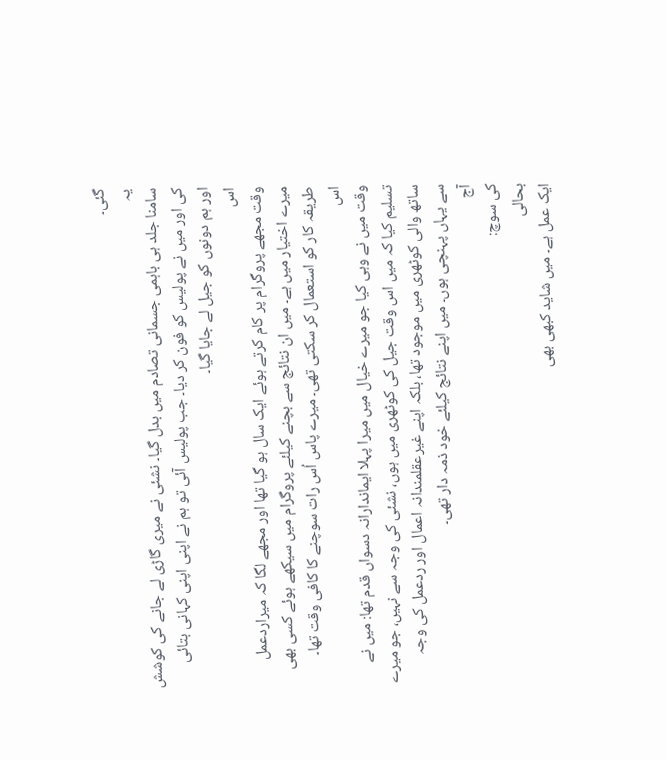گئی۔
یہ
سامنا جلد ہی باہمی جسمانی تصادم میں بدل گیا۔ نشئی نے میری گاڑی لے جانے کی کوشش
کی اور میں نے پولیس کو فون کر دیا۔ جب پولیس آئی تو ہم نے اپنی اپنی کہانی بتائی
اور ہم دونوں کو جیل لے جایا گیا۔
اس
وقت مجھے پروگرام پر کام کرتے ہوئے ایک سال ہو گیا تھا اور مجھے لگا کہ میراردعمل
میرے اختیار میں ہے۔ میں ان نتائج سے بچنے کیلئے پروگرام میں سیکھے ہوئے کسی بھی
طریقہ کار کو استعمال کر سکتی تھی۔ میرے پاس اُس رات سوچنے کا کافی وقت تھا۔
اس
وقت میں نے وہی کیا جو میرے خیال میں میرا پہلا ایماندارانہ دسواں قدم تھا: میں نے
تسلیم کیا کہ میں اس وقت جیل کی کوٹھری میں ہوں، نشئی کی وجہ سے نہیں، جو میرے
ساتھ والی کوٹھری میں موجود تھا، بلکہ اپنے غیرعقلمندانہ اعمال اور ردعمل کی وجہ
سے یہاں پہنچی ہوں۔ میں اپنے نتائج کیلئے خود ذمہ دار تھی۔
آج
کی سوچ:
بحالی
ایک عمل ہے۔ میں شاید کبھی بھی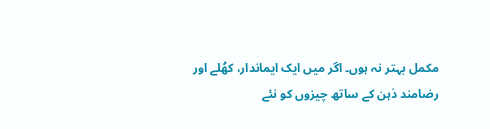مکمل بہتر نہ ہوں۔ اگر میں ایک ایماندار، کھُلے اور
رضامند ذہن کے ساتھ چیزوں کو نئے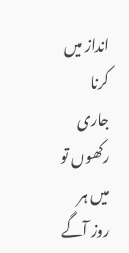انداز میں کرنا جاری رکھوں تو میں ہر روز آگے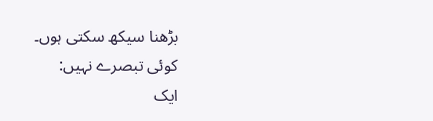بڑھنا سیکھ سکتی ہوں۔
کوئی تبصرے نہیں:
ایک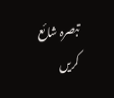تبصرہ شائع کریں